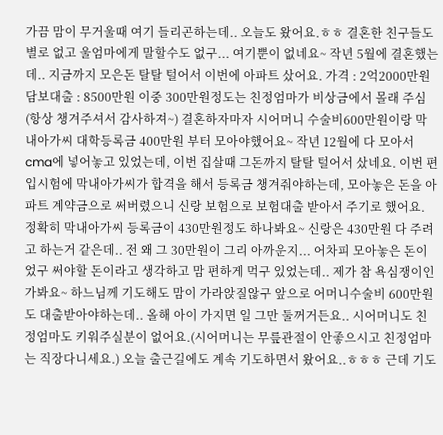가끔 맘이 무거울때 여기 들리곤하는데.. 오늘도 왔어요.ㅎㅎ 결혼한 친구들도 별로 없고 울엄마에게 말할수도 없구... 여기뿐이 없네요~ 작년 5월에 결혼했는데.. 지금까지 모은돈 탈탈 털어서 이번에 아파트 샀어요. 가격 : 2억2000만원 담보대출 : 8500만원 이중 300만원정도는 친정엄마가 비상금에서 몰래 주심(항상 챙겨주셔서 감사하져~) 결혼하자마자 시어머니 수술비600만원이랑 막내아가씨 대학등록금 400만원 부터 모아야했어요~ 작년 12월에 다 모아서 cma에 넣어놓고 있었는데, 이번 집살때 그돈까지 탈탈 털어서 샀네요. 이번 편입시험에 막내아가씨가 합격을 해서 등록금 챙겨줘야하는데, 모아놓은 돈을 아파트 계약금으로 써버렸으니 신랑 보험으로 보험대출 받아서 주기로 했어요. 정확히 막내아가씨 등록금이 430만원정도 하나봐요~ 신랑은 430만원 다 주려고 하는거 같은데.. 전 왜 그 30만원이 그리 아까운지... 어차피 모아놓은 돈이었구 써야할 돈이라고 생각하고 맘 편하게 먹구 있었는데.. 제가 참 욕심쟁이인가봐요~ 하느님께 기도해도 맘이 가라앉질않구 앞으로 어머니수술비 600만원도 대출받아야하는데.. 올해 아이 가지면 일 그만 둘꺼거든요.. 시어머니도 친정엄마도 키워주실분이 없어요.(시어머니는 무릎관절이 안좋으시고 친정엄마는 직장다니세요.) 오늘 출근길에도 계속 기도하면서 왔어요..ㅎㅎㅎ 근데 기도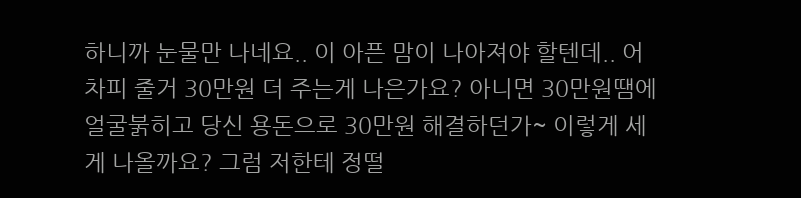하니까 눈물만 나네요.. 이 아픈 맘이 나아져야 할텐데.. 어차피 줄거 30만원 더 주는게 나은가요? 아니면 30만원땜에 얼굴붉히고 당신 용돈으로 30만원 해결하던가~ 이렇게 세게 나올까요? 그럼 저한테 정떨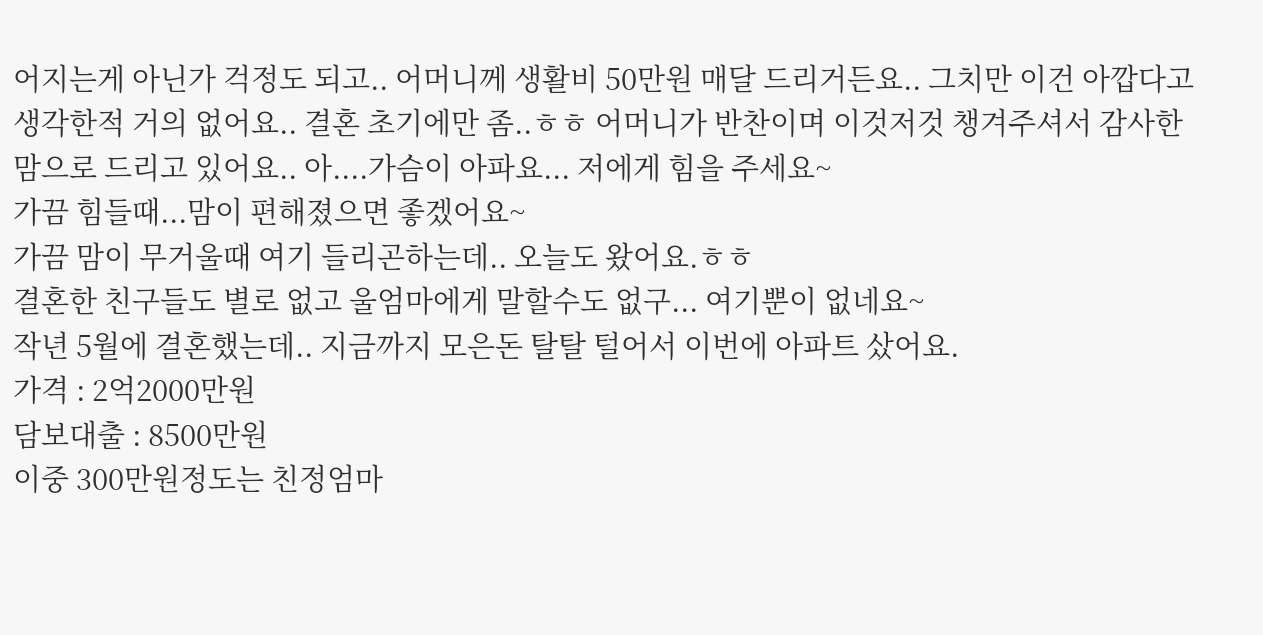어지는게 아닌가 걱정도 되고.. 어머니께 생활비 50만원 매달 드리거든요.. 그치만 이건 아깝다고 생각한적 거의 없어요.. 결혼 초기에만 좀..ㅎㅎ 어머니가 반찬이며 이것저것 챙겨주셔서 감사한 맘으로 드리고 있어요.. 아....가슴이 아파요... 저에게 힘을 주세요~
가끔 힘들때...맘이 편해졌으면 좋겠어요~
가끔 맘이 무거울때 여기 들리곤하는데.. 오늘도 왔어요.ㅎㅎ
결혼한 친구들도 별로 없고 울엄마에게 말할수도 없구... 여기뿐이 없네요~
작년 5월에 결혼했는데.. 지금까지 모은돈 탈탈 털어서 이번에 아파트 샀어요.
가격 : 2억2000만원
담보대출 : 8500만원
이중 300만원정도는 친정엄마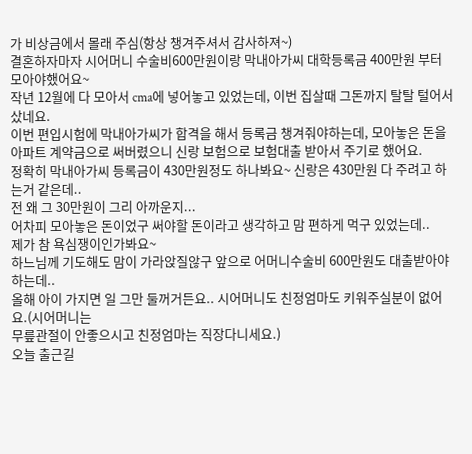가 비상금에서 몰래 주심(항상 챙겨주셔서 감사하져~)
결혼하자마자 시어머니 수술비600만원이랑 막내아가씨 대학등록금 400만원 부터 모아야했어요~
작년 12월에 다 모아서 cma에 넣어놓고 있었는데, 이번 집살때 그돈까지 탈탈 털어서 샀네요.
이번 편입시험에 막내아가씨가 합격을 해서 등록금 챙겨줘야하는데, 모아놓은 돈을 아파트 계약금으로 써버렸으니 신랑 보험으로 보험대출 받아서 주기로 했어요.
정확히 막내아가씨 등록금이 430만원정도 하나봐요~ 신랑은 430만원 다 주려고 하는거 같은데..
전 왜 그 30만원이 그리 아까운지...
어차피 모아놓은 돈이었구 써야할 돈이라고 생각하고 맘 편하게 먹구 있었는데..
제가 참 욕심쟁이인가봐요~
하느님께 기도해도 맘이 가라앉질않구 앞으로 어머니수술비 600만원도 대출받아야하는데..
올해 아이 가지면 일 그만 둘꺼거든요.. 시어머니도 친정엄마도 키워주실분이 없어요.(시어머니는
무릎관절이 안좋으시고 친정엄마는 직장다니세요.)
오늘 출근길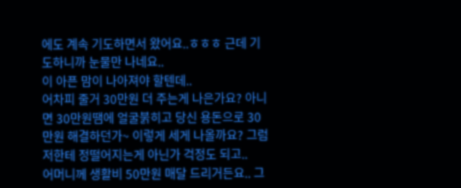에도 계속 기도하면서 왔어요..ㅎㅎㅎ 근데 기도하니까 눈물만 나네요..
이 아픈 맘이 나아져야 할텐데..
어차피 줄거 30만원 더 주는게 나은가요? 아니면 30만원땜에 얼굴붉히고 당신 용돈으로 30만원 해결하던가~ 이렇게 세게 나올까요? 그럼 저한테 정떨어지는게 아닌가 걱정도 되고..
어머니께 생활비 50만원 매달 드리거든요.. 그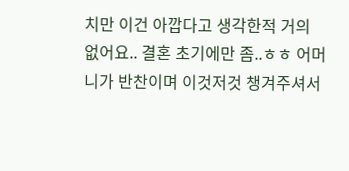치만 이건 아깝다고 생각한적 거의 없어요.. 결혼 초기에만 좀..ㅎㅎ 어머니가 반찬이며 이것저것 챙겨주셔서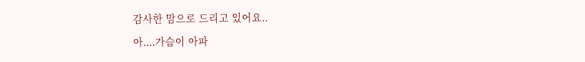감사한 맘으로 드리고 있어요..
아....가슴이 아파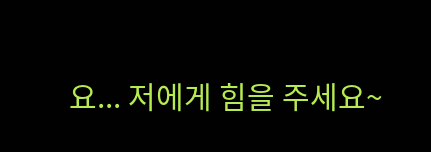요... 저에게 힘을 주세요~